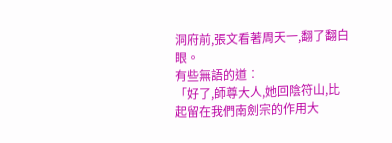洞府前,張文看著周天一,翻了翻白眼。
有些無語的道︰
「好了,師尊大人,她回陰符山,比起留在我們南劍宗的作用大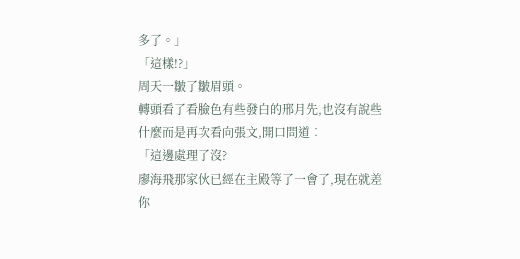多了。」
「這樣!?」
周天一皺了皺眉頭。
轉頭看了看臉色有些發白的邢月先,也沒有說些什麼而是再次看向張文,開口問道︰
「這邊處理了沒?
廖海飛那家伙已經在主殿等了一會了,現在就差你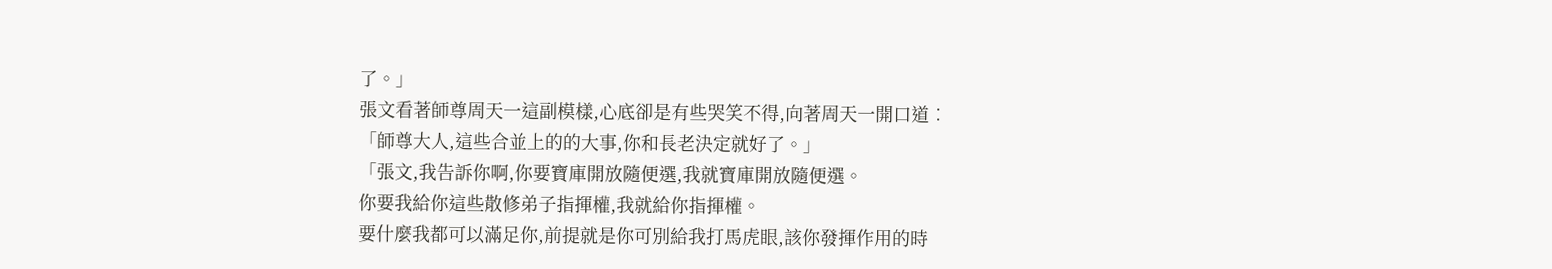了。」
張文看著師尊周天一這副模樣,心底卻是有些哭笑不得,向著周天一開口道︰
「師尊大人,這些合並上的的大事,你和長老決定就好了。」
「張文,我告訴你啊,你要寶庫開放隨便選,我就寶庫開放隨便選。
你要我給你這些散修弟子指揮權,我就給你指揮權。
要什麼我都可以滿足你,前提就是你可別給我打馬虎眼,該你發揮作用的時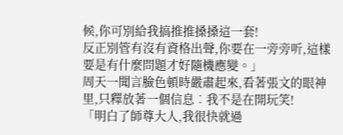候,你可別給我搞推推搡搡這一套!
反正別管有沒有資格出聲,你要在一旁旁听,這樣要是有什麼問題才好隨機應變。」
周天一聞言臉色頓時嚴肅起來,看著張文的眼神里,只釋放著一個信息︰我不是在開玩笑!
「明白了師尊大人,我很快就過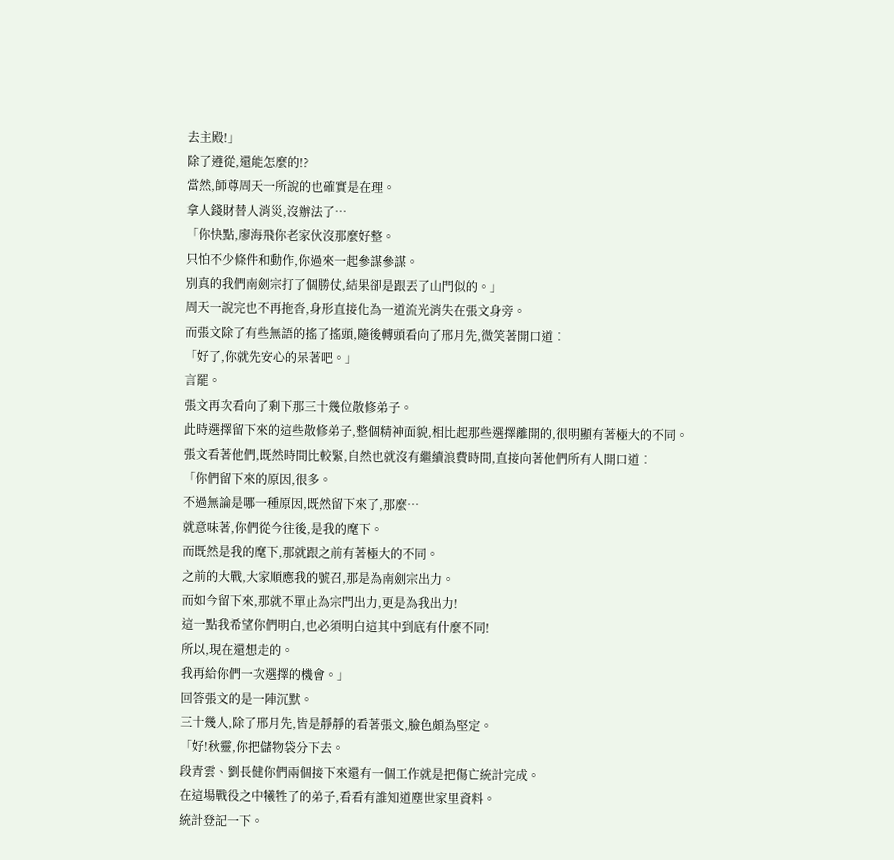去主殿!」
除了遵從,還能怎麼的!?
當然,師尊周天一所說的也確實是在理。
拿人錢財替人消災,沒辦法了…
「你快點,廖海飛你老家伙沒那麼好整。
只怕不少條件和動作,你過來一起參謀參謀。
別真的我們南劍宗打了個勝仗,結果卻是跟丟了山門似的。」
周天一說完也不再拖沓,身形直接化為一道流光消失在張文身旁。
而張文除了有些無語的搖了搖頭,隨後轉頭看向了邢月先,微笑著開口道︰
「好了,你就先安心的呆著吧。」
言罷。
張文再次看向了剩下那三十幾位散修弟子。
此時選擇留下來的這些散修弟子,整個精神面貌,相比起那些選擇離開的,很明顯有著極大的不同。
張文看著他們,既然時間比較緊,自然也就沒有繼續浪費時間,直接向著他們所有人開口道︰
「你們留下來的原因,很多。
不過無論是哪一種原因,既然留下來了,那麼…
就意味著,你們從今往後,是我的麾下。
而既然是我的麾下,那就跟之前有著極大的不同。
之前的大戰,大家順應我的號召,那是為南劍宗出力。
而如今留下來,那就不單止為宗門出力,更是為我出力!
這一點我希望你們明白,也必須明白這其中到底有什麼不同!
所以,現在還想走的。
我再給你們一次選擇的機會。」
回答張文的是一陣沉默。
三十幾人,除了邢月先,皆是靜靜的看著張文,臉色頗為堅定。
「好!秋靈,你把儲物袋分下去。
段青雲、劉長健你們兩個接下來還有一個工作就是把傷亡統計完成。
在這場戰役之中犧牲了的弟子,看看有誰知道塵世家里資料。
統計登記一下。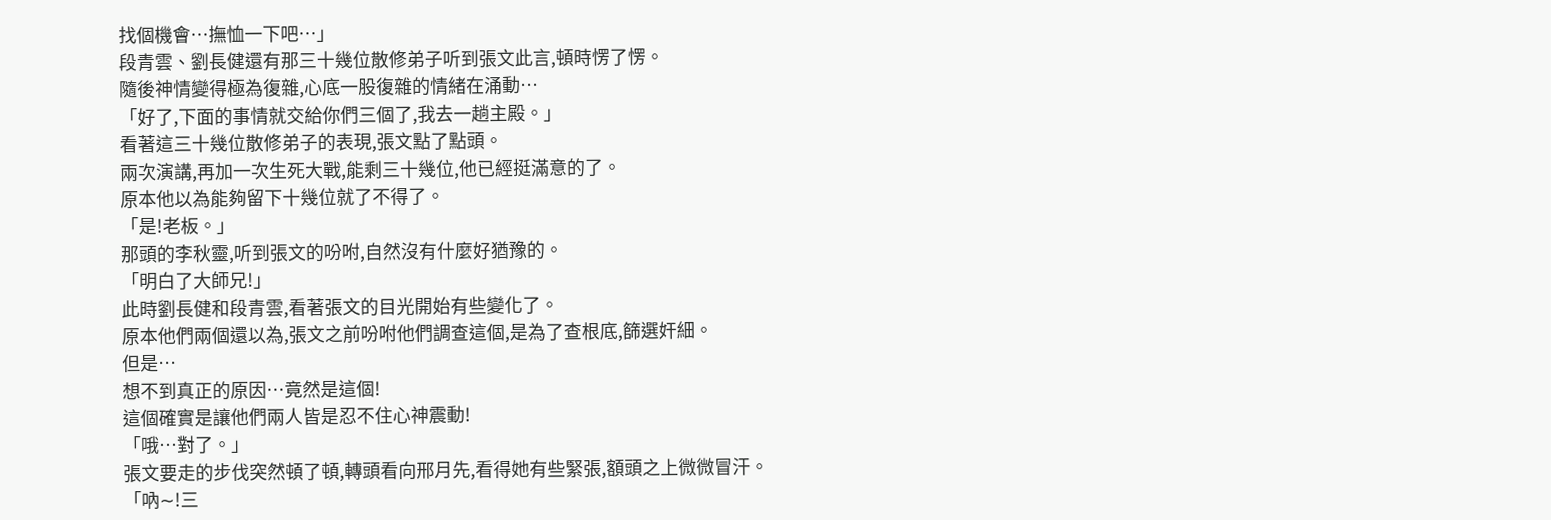找個機會…撫恤一下吧…」
段青雲、劉長健還有那三十幾位散修弟子听到張文此言,頓時愣了愣。
隨後神情變得極為復雜,心底一股復雜的情緒在涌動…
「好了,下面的事情就交給你們三個了,我去一趟主殿。」
看著這三十幾位散修弟子的表現,張文點了點頭。
兩次演講,再加一次生死大戰,能剩三十幾位,他已經挺滿意的了。
原本他以為能夠留下十幾位就了不得了。
「是!老板。」
那頭的李秋靈,听到張文的吩咐,自然沒有什麼好猶豫的。
「明白了大師兄!」
此時劉長健和段青雲,看著張文的目光開始有些變化了。
原本他們兩個還以為,張文之前吩咐他們調查這個,是為了查根底,篩選奸細。
但是…
想不到真正的原因…竟然是這個!
這個確實是讓他們兩人皆是忍不住心神震動!
「哦…對了。」
張文要走的步伐突然頓了頓,轉頭看向邢月先,看得她有些緊張,額頭之上微微冒汗。
「吶∼!三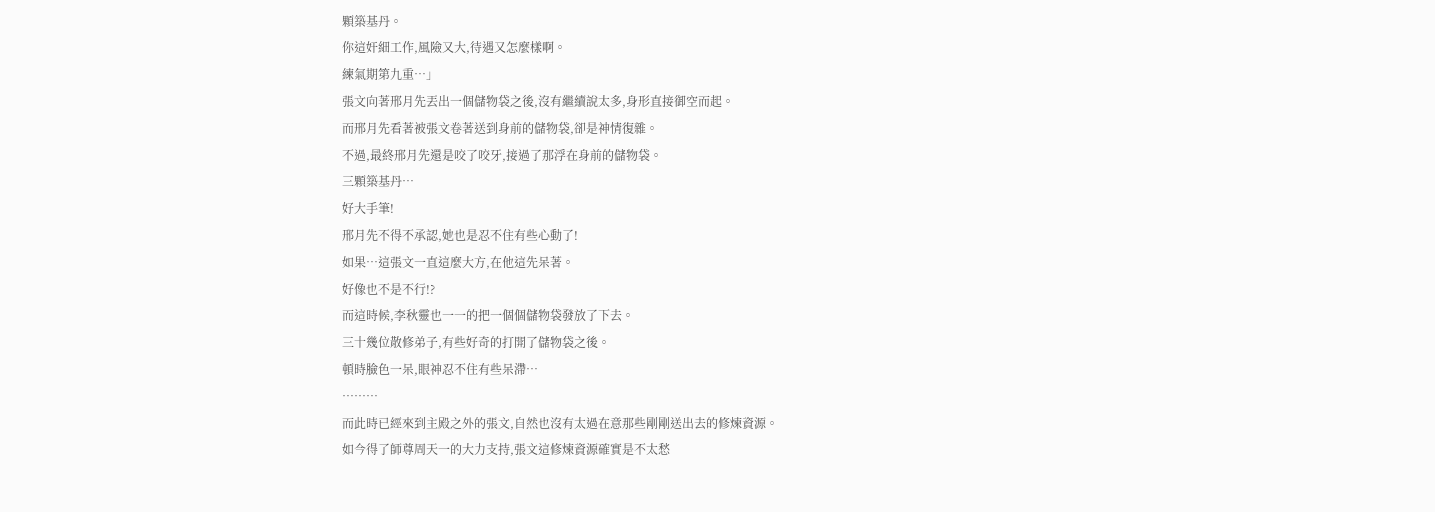顆築基丹。
你這奸細工作,風險又大,待遇又怎麼樣啊。
練氣期第九重…」
張文向著邢月先丟出一個儲物袋之後,沒有繼續說太多,身形直接御空而起。
而邢月先看著被張文卷著送到身前的儲物袋,卻是神情復雜。
不過,最終邢月先還是咬了咬牙,接過了那浮在身前的儲物袋。
三顆築基丹…
好大手筆!
邢月先不得不承認,她也是忍不住有些心動了!
如果…這張文一直這麼大方,在他這先呆著。
好像也不是不行!?
而這時候,李秋靈也一一的把一個個儲物袋發放了下去。
三十幾位散修弟子,有些好奇的打開了儲物袋之後。
頓時臉色一呆,眼神忍不住有些呆滯…
………
而此時已經來到主殿之外的張文,自然也沒有太過在意那些剛剛送出去的修煉資源。
如今得了師尊周天一的大力支持,張文這修煉資源確實是不太愁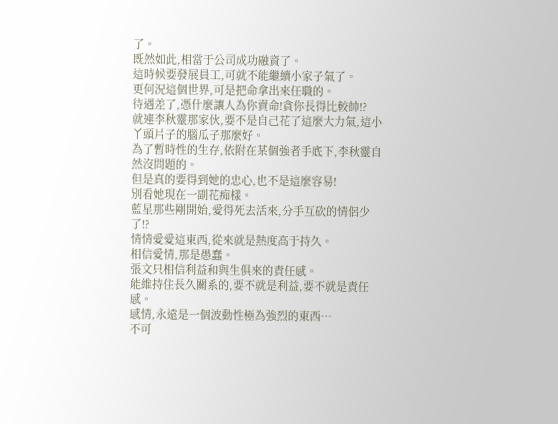了。
既然如此,相當于公司成功融資了。
這時候要發展員工,可就不能繼續小家子氣了。
更何況這個世界,可是把命拿出來任職的。
待遇差了,憑什麼讓人為你賣命!貪你長得比較帥!?
就連李秋靈那家伙,要不是自己花了這麼大力氣,這小丫頭片子的腦瓜子那麼好。
為了暫時性的生存,依附在某個強者手底下,李秋靈自然沒問題的。
但是真的要得到她的忠心,也不是這麼容易!
別看她現在一副花痴樣。
藍星那些剛開始,愛得死去活來,分手互砍的情侶少了!?
情情愛愛這東西,從來就是熱度高于持久。
相信愛情,那是愚蠢。
張文只相信利益和與生俱來的責任感。
能維持住長久關系的,要不就是利益,要不就是責任感。
感情,永遠是一個波動性極為強烈的東西…
不可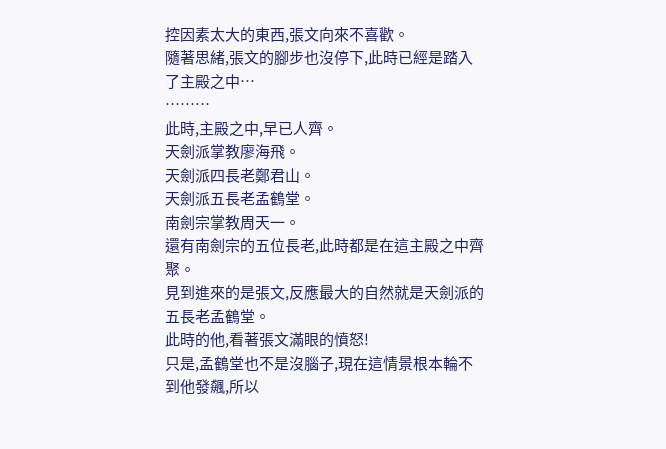控因素太大的東西,張文向來不喜歡。
隨著思緒,張文的腳步也沒停下,此時已經是踏入了主殿之中…
………
此時,主殿之中,早已人齊。
天劍派掌教廖海飛。
天劍派四長老鄭君山。
天劍派五長老孟鶴堂。
南劍宗掌教周天一。
還有南劍宗的五位長老,此時都是在這主殿之中齊聚。
見到進來的是張文,反應最大的自然就是天劍派的五長老孟鶴堂。
此時的他,看著張文滿眼的憤怒!
只是,孟鶴堂也不是沒腦子,現在這情景根本輪不到他發飆,所以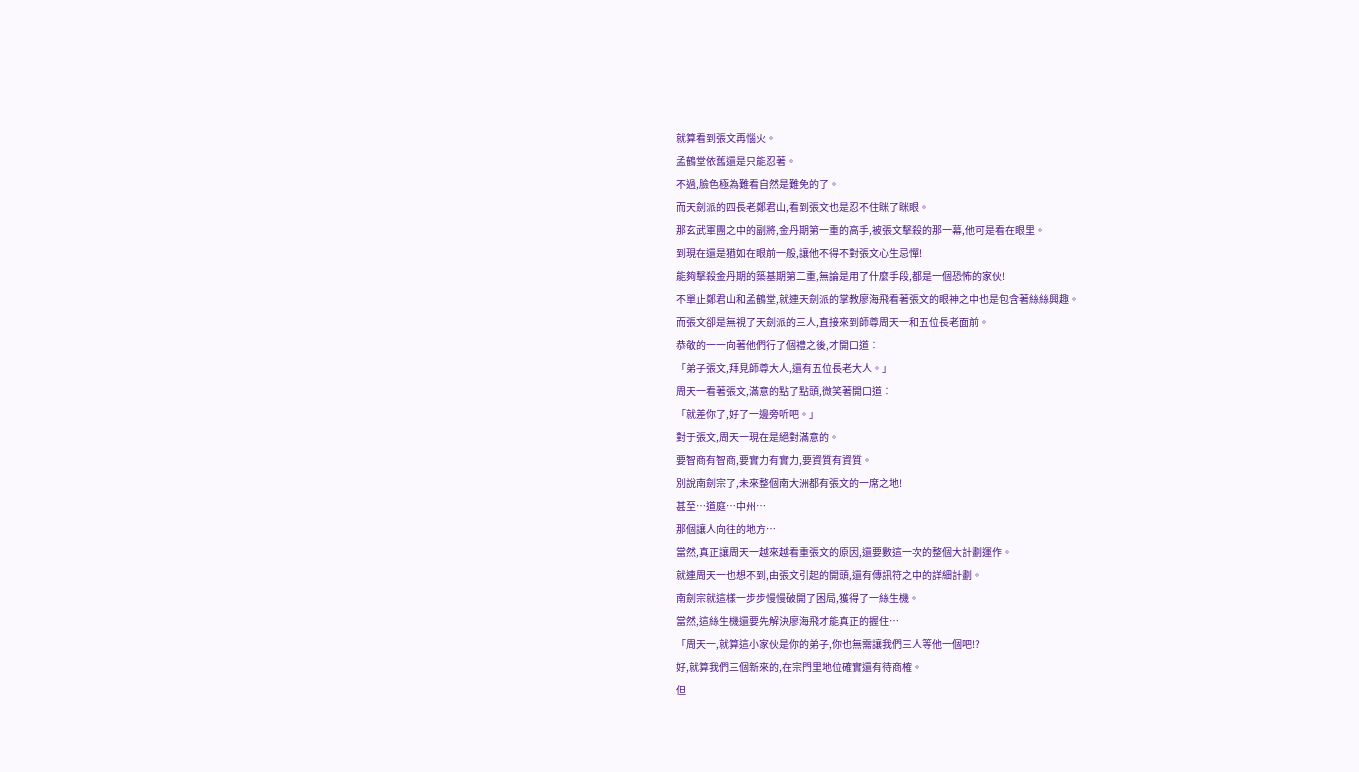就算看到張文再惱火。
孟鶴堂依舊還是只能忍著。
不過,臉色極為難看自然是難免的了。
而天劍派的四長老鄭君山,看到張文也是忍不住眯了眯眼。
那玄武軍團之中的副將,金丹期第一重的高手,被張文擊殺的那一幕,他可是看在眼里。
到現在還是猶如在眼前一般,讓他不得不對張文心生忌憚!
能夠擊殺金丹期的築基期第二重,無論是用了什麼手段,都是一個恐怖的家伙!
不單止鄭君山和孟鶴堂,就連天劍派的掌教廖海飛看著張文的眼神之中也是包含著絲絲興趣。
而張文卻是無視了天劍派的三人,直接來到師尊周天一和五位長老面前。
恭敬的一一向著他們行了個禮之後,才開口道︰
「弟子張文,拜見師尊大人,還有五位長老大人。」
周天一看著張文,滿意的點了點頭,微笑著開口道︰
「就差你了,好了一邊旁听吧。」
對于張文,周天一現在是絕對滿意的。
要智商有智商,要實力有實力,要資質有資質。
別說南劍宗了,未來整個南大洲都有張文的一席之地!
甚至…道庭…中州…
那個讓人向往的地方…
當然,真正讓周天一越來越看重張文的原因,還要數這一次的整個大計劃運作。
就連周天一也想不到,由張文引起的開頭,還有傳訊符之中的詳細計劃。
南劍宗就這樣一步步慢慢破開了困局,獲得了一絲生機。
當然,這絲生機還要先解決廖海飛才能真正的握住…
「周天一,就算這小家伙是你的弟子,你也無需讓我們三人等他一個吧!?
好,就算我們三個新來的,在宗門里地位確實還有待商榷。
但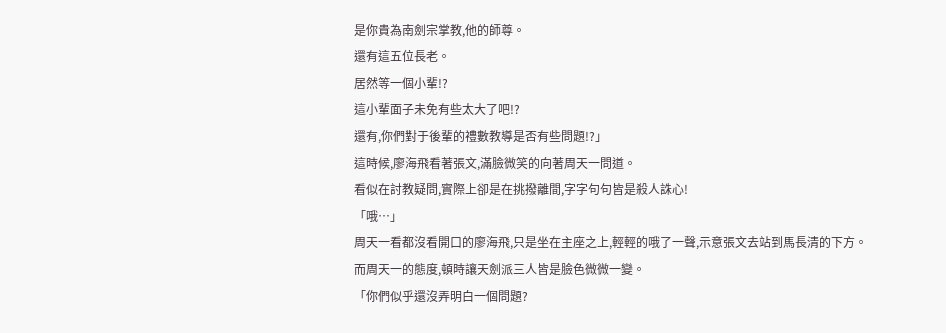是你貴為南劍宗掌教,他的師尊。
還有這五位長老。
居然等一個小輩!?
這小輩面子未免有些太大了吧!?
還有,你們對于後輩的禮數教導是否有些問題!?」
這時候,廖海飛看著張文,滿臉微笑的向著周天一問道。
看似在討教疑問,實際上卻是在挑撥離間,字字句句皆是殺人誅心!
「哦…」
周天一看都沒看開口的廖海飛,只是坐在主座之上,輕輕的哦了一聲,示意張文去站到馬長清的下方。
而周天一的態度,頓時讓天劍派三人皆是臉色微微一變。
「你們似乎還沒弄明白一個問題?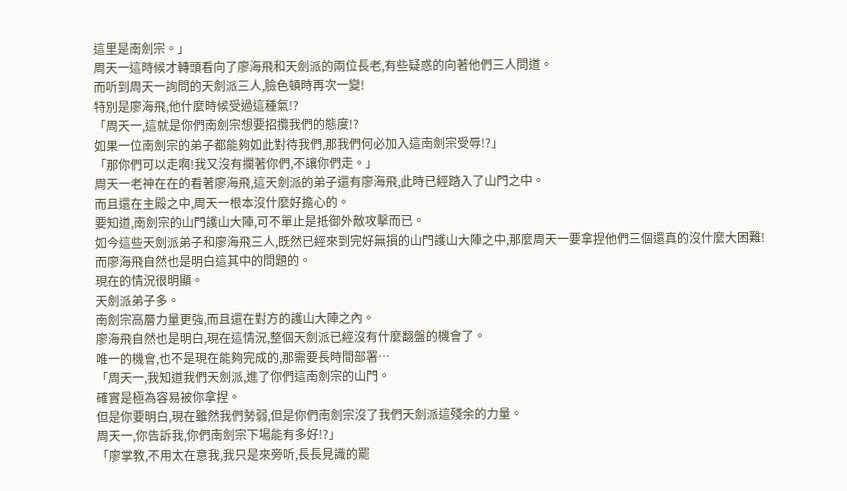這里是南劍宗。」
周天一這時候才轉頭看向了廖海飛和天劍派的兩位長老,有些疑惑的向著他們三人問道。
而听到周天一詢問的天劍派三人,臉色頓時再次一變!
特別是廖海飛,他什麼時候受過這種氣!?
「周天一,這就是你們南劍宗想要招攬我們的態度!?
如果一位南劍宗的弟子都能夠如此對待我們,那我們何必加入這南劍宗受辱!?」
「那你們可以走啊!我又沒有攔著你們,不讓你們走。」
周天一老神在在的看著廖海飛,這天劍派的弟子還有廖海飛,此時已經踏入了山門之中。
而且還在主殿之中,周天一根本沒什麼好擔心的。
要知道,南劍宗的山門護山大陣,可不單止是抵御外敵攻擊而已。
如今這些天劍派弟子和廖海飛三人,既然已經來到完好無損的山門護山大陣之中,那麼周天一要拿捏他們三個還真的沒什麼大困難!
而廖海飛自然也是明白這其中的問題的。
現在的情況很明顯。
天劍派弟子多。
南劍宗高層力量更強,而且還在對方的護山大陣之內。
廖海飛自然也是明白,現在這情況,整個天劍派已經沒有什麼翻盤的機會了。
唯一的機會,也不是現在能夠完成的,那需要長時間部署…
「周天一,我知道我們天劍派,進了你們這南劍宗的山門。
確實是極為容易被你拿捏。
但是你要明白,現在雖然我們勢弱,但是你們南劍宗沒了我們天劍派這殘余的力量。
周天一,你告訴我,你們南劍宗下場能有多好!?」
「廖掌教,不用太在意我,我只是來旁听,長長見識的罷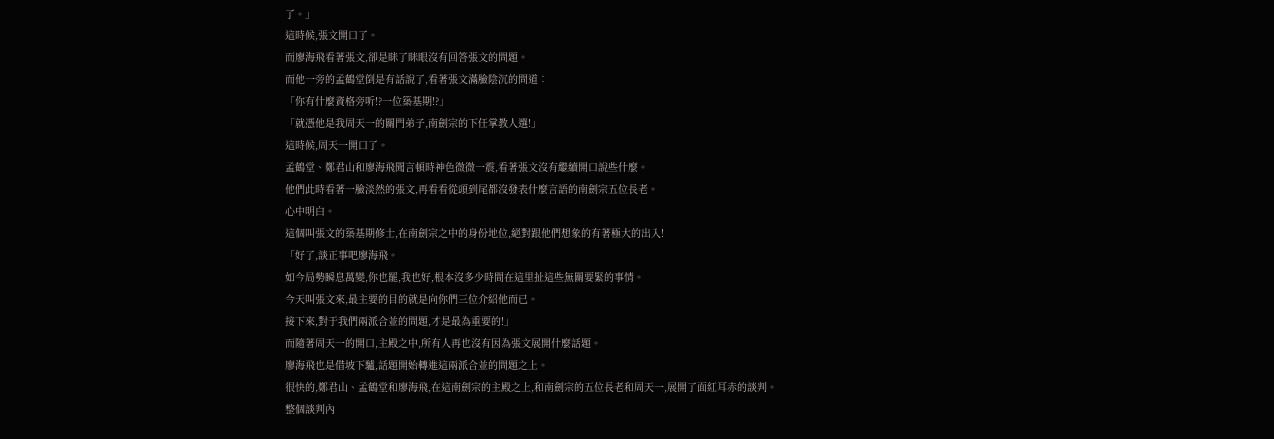了。」
這時候,張文開口了。
而廖海飛看著張文,卻是眯了眯眼沒有回答張文的問題。
而他一旁的孟鶴堂倒是有話說了,看著張文滿臉陰沉的問道︰
「你有什麼資格旁听!?一位築基期!?」
「就憑他是我周天一的關門弟子,南劍宗的下任掌教人選!」
這時候,周天一開口了。
孟鶴堂、鄭君山和廖海飛聞言頓時神色微微一震,看著張文沒有繼續開口說些什麼。
他們此時看著一臉淡然的張文,再看看從頭到尾都沒發表什麼言語的南劍宗五位長老。
心中明白。
這個叫張文的築基期修士,在南劍宗之中的身份地位,絕對跟他們想象的有著極大的出入!
「好了,談正事吧廖海飛。
如今局勢瞬息萬變,你也罷,我也好,根本沒多少時間在這里扯這些無關要緊的事情。
今天叫張文來,最主要的目的就是向你們三位介紹他而已。
接下來,對于我們兩派合並的問題,才是最為重要的!」
而隨著周天一的開口,主殿之中,所有人再也沒有因為張文展開什麼話題。
廖海飛也是借坡下驢,話題開始轉進這兩派合並的問題之上。
很快的,鄭君山、孟鶴堂和廖海飛,在這南劍宗的主殿之上,和南劍宗的五位長老和周天一,展開了面紅耳赤的談判。
整個談判內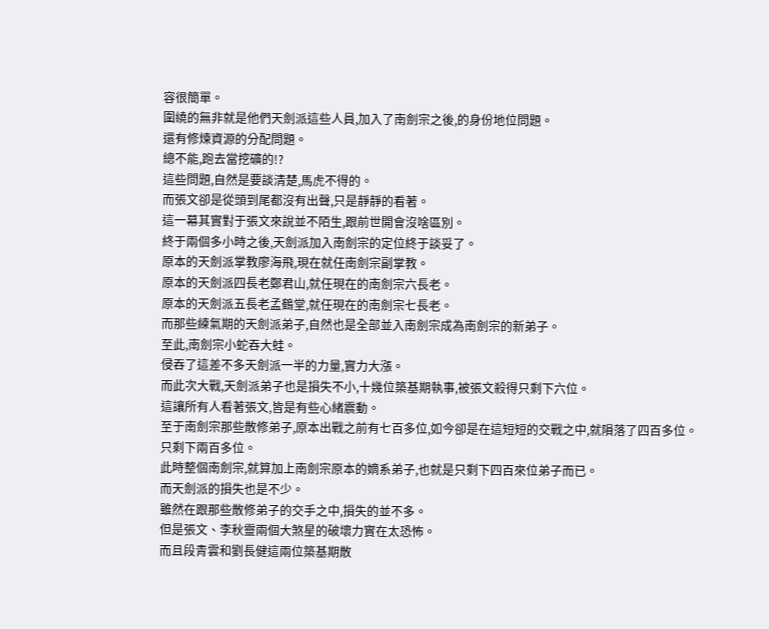容很簡單。
圍繞的無非就是他們天劍派這些人員,加入了南劍宗之後,的身份地位問題。
還有修煉資源的分配問題。
總不能,跑去當挖礦的!?
這些問題,自然是要談清楚,馬虎不得的。
而張文卻是從頭到尾都沒有出聲,只是靜靜的看著。
這一幕其實對于張文來說並不陌生,跟前世開會沒啥區別。
終于兩個多小時之後,天劍派加入南劍宗的定位終于談妥了。
原本的天劍派掌教廖海飛,現在就任南劍宗副掌教。
原本的天劍派四長老鄭君山,就任現在的南劍宗六長老。
原本的天劍派五長老孟鶴堂,就任現在的南劍宗七長老。
而那些練氣期的天劍派弟子,自然也是全部並入南劍宗成為南劍宗的新弟子。
至此,南劍宗小蛇吞大蛙。
侵吞了這差不多天劍派一半的力量,實力大漲。
而此次大戰,天劍派弟子也是損失不小,十幾位築基期執事,被張文殺得只剩下六位。
這讓所有人看著張文,皆是有些心緒震動。
至于南劍宗那些散修弟子,原本出戰之前有七百多位,如今卻是在這短短的交戰之中,就隕落了四百多位。
只剩下兩百多位。
此時整個南劍宗,就算加上南劍宗原本的嫡系弟子,也就是只剩下四百來位弟子而已。
而天劍派的損失也是不少。
雖然在跟那些散修弟子的交手之中,損失的並不多。
但是張文、李秋靈兩個大煞星的破壞力實在太恐怖。
而且段青雲和劉長健這兩位築基期散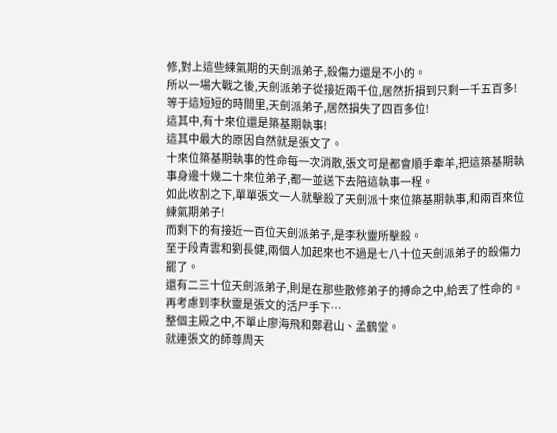修,對上這些練氣期的天劍派弟子,殺傷力還是不小的。
所以一場大戰之後,天劍派弟子從接近兩千位,居然折損到只剩一千五百多!
等于這短短的時間里,天劍派弟子,居然損失了四百多位!
這其中,有十來位還是築基期執事!
這其中最大的原因自然就是張文了。
十來位築基期執事的性命每一次消散,張文可是都會順手牽羊,把這築基期執事身邊十幾二十來位弟子,都一並送下去陪這執事一程。
如此收割之下,單單張文一人就擊殺了天劍派十來位築基期執事,和兩百來位練氣期弟子!
而剩下的有接近一百位天劍派弟子,是李秋靈所擊殺。
至于段青雲和劉長健,兩個人加起來也不過是七八十位天劍派弟子的殺傷力罷了。
還有二三十位天劍派弟子,則是在那些散修弟子的搏命之中,給丟了性命的。
再考慮到李秋靈是張文的活尸手下…
整個主殿之中,不單止廖海飛和鄭君山、孟鶴堂。
就連張文的師尊周天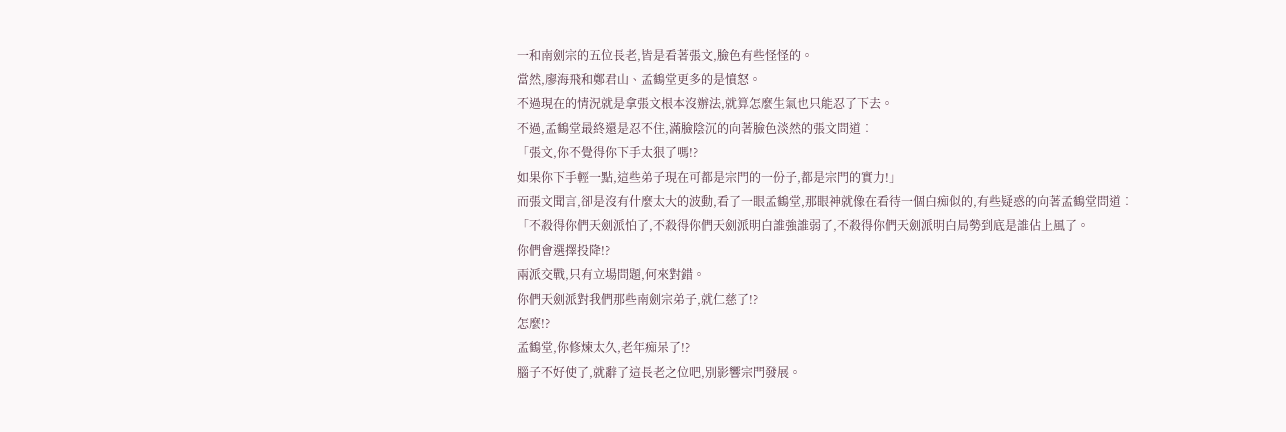一和南劍宗的五位長老,皆是看著張文,臉色有些怪怪的。
當然,廖海飛和鄭君山、孟鶴堂更多的是憤怒。
不過現在的情況就是拿張文根本沒辦法,就算怎麼生氣也只能忍了下去。
不過,孟鶴堂最終還是忍不住,滿臉陰沉的向著臉色淡然的張文問道︰
「張文,你不覺得你下手太狠了嗎!?
如果你下手輕一點,這些弟子現在可都是宗門的一份子,都是宗門的實力!」
而張文聞言,卻是沒有什麼太大的波動,看了一眼孟鶴堂,那眼神就像在看待一個白痴似的,有些疑惑的向著孟鶴堂問道︰
「不殺得你們天劍派怕了,不殺得你們天劍派明白誰強誰弱了,不殺得你們天劍派明白局勢到底是誰佔上風了。
你們會選擇投降!?
兩派交戰,只有立場問題,何來對錯。
你們天劍派對我們那些南劍宗弟子,就仁慈了!?
怎麼!?
孟鶴堂,你修煉太久,老年痴呆了!?
腦子不好使了,就辭了這長老之位吧,別影響宗門發展。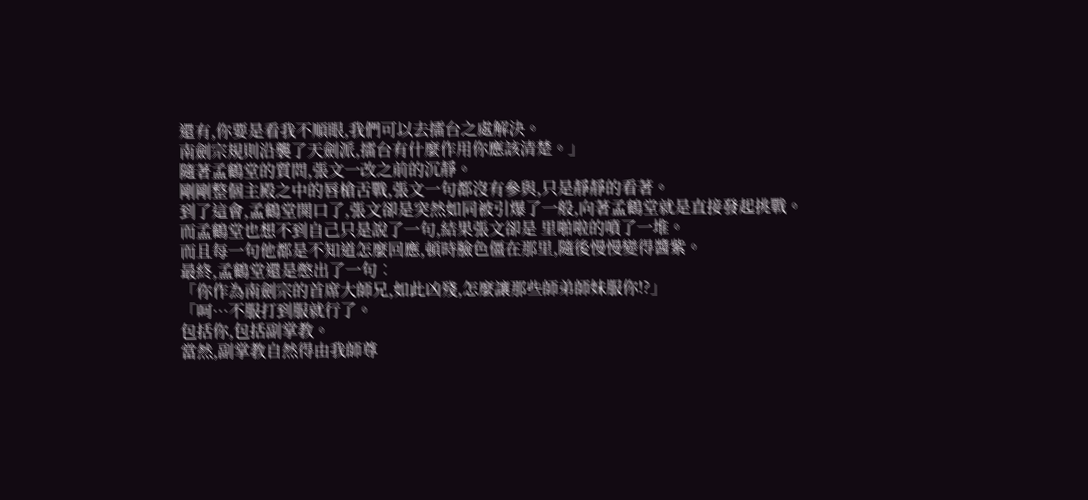還有,你要是看我不順眼,我們可以去擂台之處解決。
南劍宗規則沿襲了天劍派,擂台有什麼作用你應該清楚。」
隨著孟鶴堂的質問,張文一改之前的沉靜。
剛剛整個主殿之中的唇槍舌戰,張文一句都沒有參與,只是靜靜的看著。
到了這會,孟鶴堂開口了,張文卻是突然如同被引爆了一般,向著孟鶴堂就是直接發起挑戰。
而孟鶴堂也想不到自己只是說了一句,結果張文卻是 里啪啦的噴了一堆。
而且每一句他都是不知道怎麼回應,頓時臉色僵在那里,隨後慢慢變得醬紫。
最終,孟鶴堂還是憋出了一句︰
「你作為南劍宗的首席大師兄,如此凶殘,怎麼讓那些師弟師妹服你!?」
「呵…不服打到服就行了。
包括你,包括副掌教。
當然,副掌教自然得由我師尊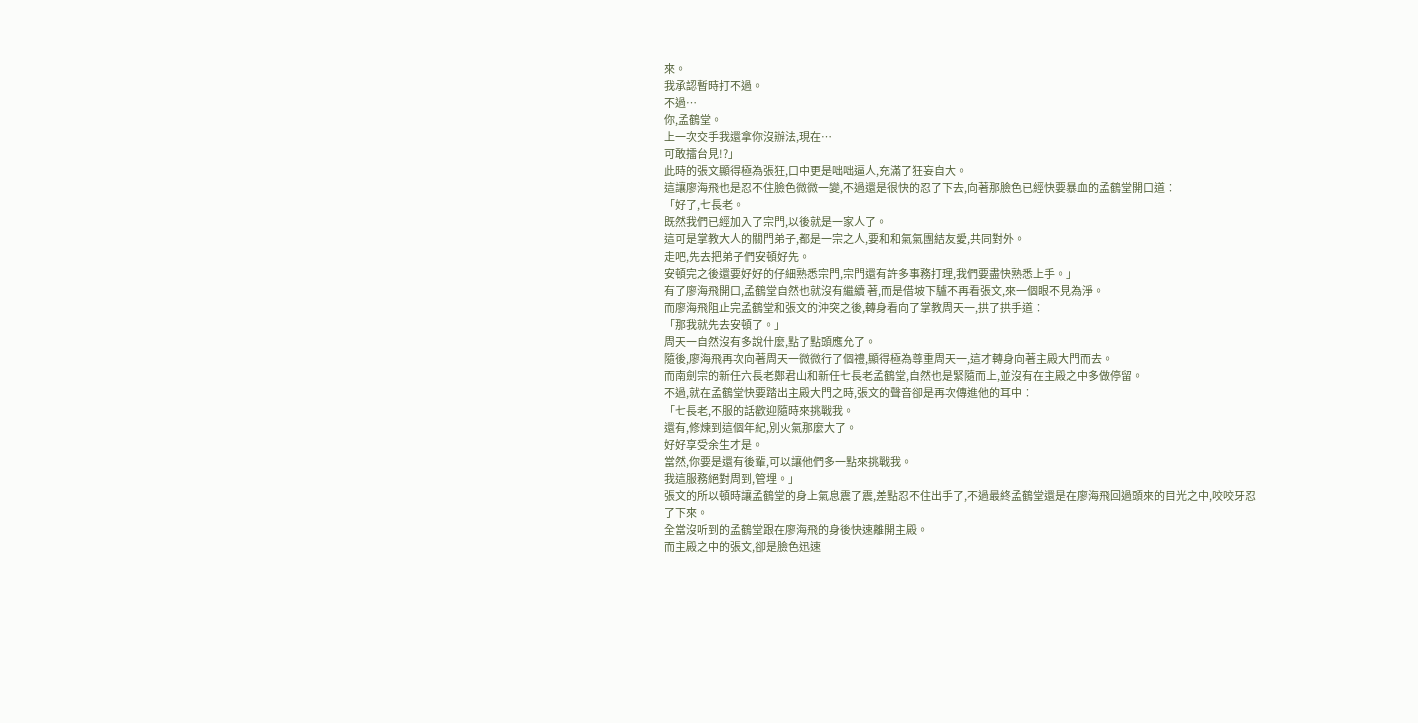來。
我承認暫時打不過。
不過…
你,孟鶴堂。
上一次交手我還拿你沒辦法,現在…
可敢擂台見!?」
此時的張文顯得極為張狂,口中更是咄咄逼人,充滿了狂妄自大。
這讓廖海飛也是忍不住臉色微微一變,不過還是很快的忍了下去,向著那臉色已經快要暴血的孟鶴堂開口道︰
「好了,七長老。
既然我們已經加入了宗門,以後就是一家人了。
這可是掌教大人的關門弟子,都是一宗之人,要和和氣氣團結友愛,共同對外。
走吧,先去把弟子們安頓好先。
安頓完之後還要好好的仔細熟悉宗門,宗門還有許多事務打理,我們要盡快熟悉上手。」
有了廖海飛開口,孟鶴堂自然也就沒有繼續 著,而是借坡下驢不再看張文,來一個眼不見為淨。
而廖海飛阻止完孟鶴堂和張文的沖突之後,轉身看向了掌教周天一,拱了拱手道︰
「那我就先去安頓了。」
周天一自然沒有多說什麼,點了點頭應允了。
隨後,廖海飛再次向著周天一微微行了個禮,顯得極為尊重周天一,這才轉身向著主殿大門而去。
而南劍宗的新任六長老鄭君山和新任七長老孟鶴堂,自然也是緊隨而上,並沒有在主殿之中多做停留。
不過,就在孟鶴堂快要踏出主殿大門之時,張文的聲音卻是再次傳進他的耳中︰
「七長老,不服的話歡迎隨時來挑戰我。
還有,修煉到這個年紀,別火氣那麼大了。
好好享受余生才是。
當然,你要是還有後輩,可以讓他們多一點來挑戰我。
我這服務絕對周到,管埋。」
張文的所以頓時讓孟鶴堂的身上氣息震了震,差點忍不住出手了,不過最終孟鶴堂還是在廖海飛回過頭來的目光之中,咬咬牙忍了下來。
全當沒听到的孟鶴堂跟在廖海飛的身後快速離開主殿。
而主殿之中的張文,卻是臉色迅速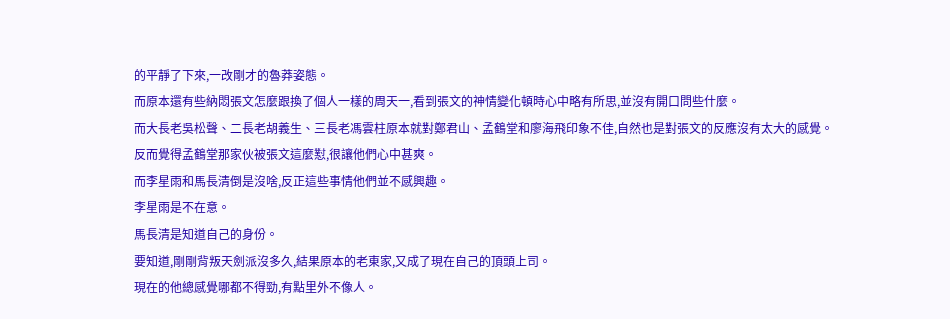的平靜了下來,一改剛才的魯莽姿態。
而原本還有些納悶張文怎麼跟換了個人一樣的周天一,看到張文的神情變化頓時心中略有所思,並沒有開口問些什麼。
而大長老吳松聲、二長老胡義生、三長老馮雲柱原本就對鄭君山、孟鶴堂和廖海飛印象不佳,自然也是對張文的反應沒有太大的感覺。
反而覺得孟鶴堂那家伙被張文這麼懟,很讓他們心中甚爽。
而李星雨和馬長清倒是沒啥,反正這些事情他們並不感興趣。
李星雨是不在意。
馬長清是知道自己的身份。
要知道,剛剛背叛天劍派沒多久,結果原本的老東家,又成了現在自己的頂頭上司。
現在的他總感覺哪都不得勁,有點里外不像人。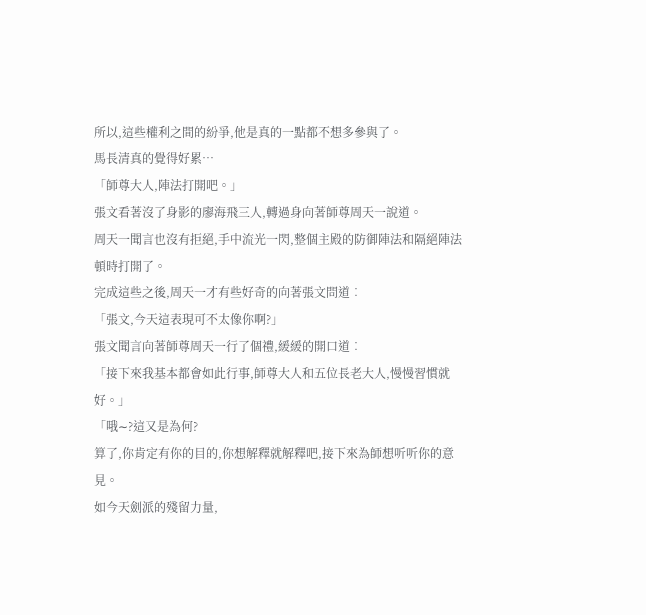所以,這些權利之間的紛爭,他是真的一點都不想多參與了。
馬長清真的覺得好累…
「師尊大人,陣法打開吧。」
張文看著沒了身影的廖海飛三人,轉過身向著師尊周天一說道。
周天一聞言也沒有拒絕,手中流光一閃,整個主殿的防御陣法和隔絕陣法頓時打開了。
完成這些之後,周天一才有些好奇的向著張文問道︰
「張文,今天這表現可不太像你啊?」
張文聞言向著師尊周天一行了個禮,緩緩的開口道︰
「接下來我基本都會如此行事,師尊大人和五位長老大人,慢慢習慣就好。」
「哦∼?這又是為何?
算了,你肯定有你的目的,你想解釋就解釋吧,接下來為師想听听你的意見。
如今天劍派的殘留力量,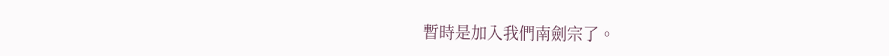暫時是加入我們南劍宗了。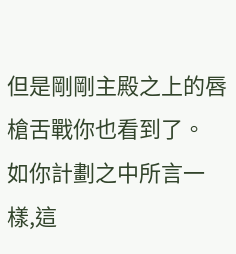但是剛剛主殿之上的唇槍舌戰你也看到了。
如你計劃之中所言一樣,這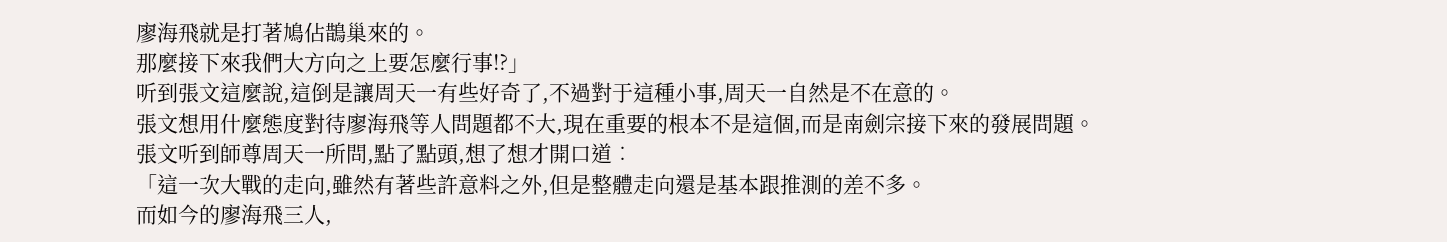廖海飛就是打著鳩佔鵲巢來的。
那麼接下來我們大方向之上要怎麼行事!?」
听到張文這麼說,這倒是讓周天一有些好奇了,不過對于這種小事,周天一自然是不在意的。
張文想用什麼態度對待廖海飛等人問題都不大,現在重要的根本不是這個,而是南劍宗接下來的發展問題。
張文听到師尊周天一所問,點了點頭,想了想才開口道︰
「這一次大戰的走向,雖然有著些許意料之外,但是整體走向還是基本跟推測的差不多。
而如今的廖海飛三人,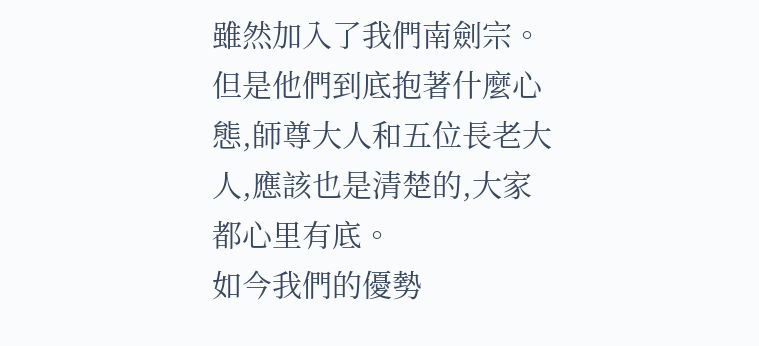雖然加入了我們南劍宗。
但是他們到底抱著什麼心態,師尊大人和五位長老大人,應該也是清楚的,大家都心里有底。
如今我們的優勢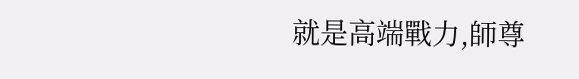就是高端戰力,師尊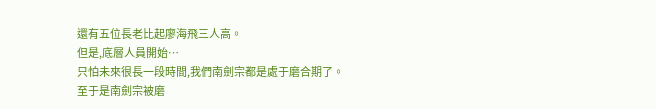還有五位長老比起廖海飛三人高。
但是,底層人員開始…
只怕未來很長一段時間,我們南劍宗都是處于磨合期了。
至于是南劍宗被磨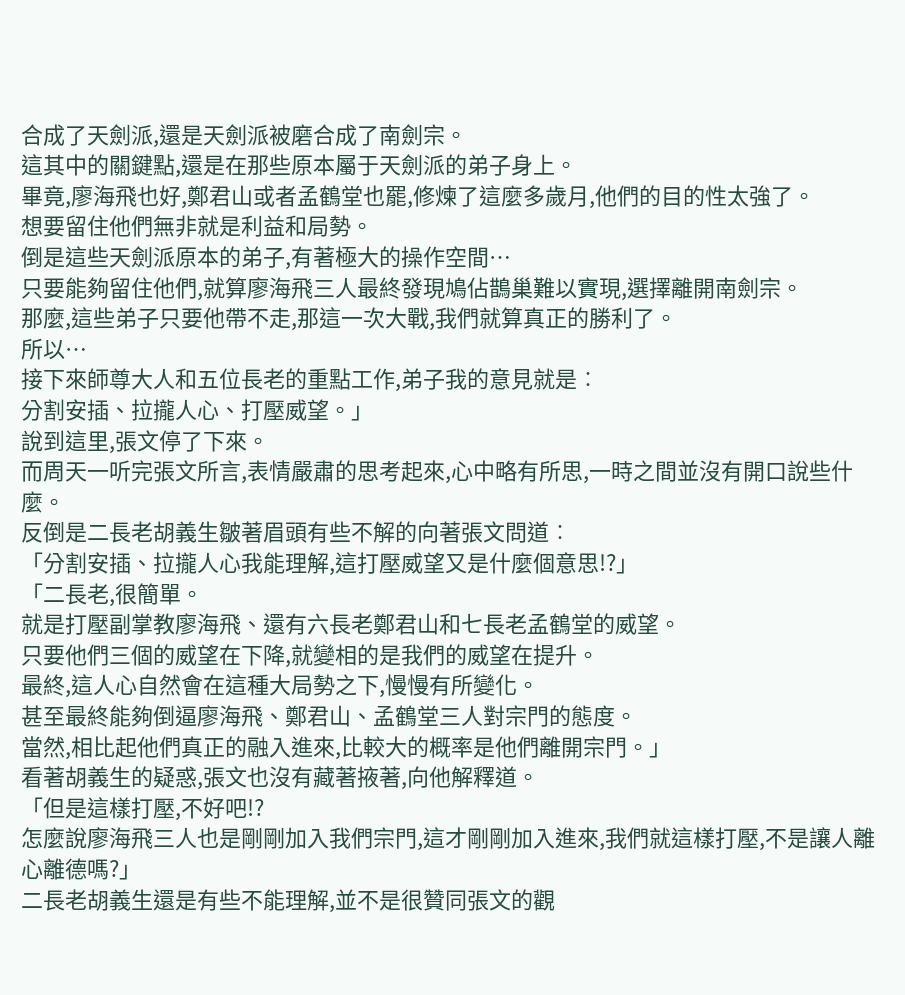合成了天劍派,還是天劍派被磨合成了南劍宗。
這其中的關鍵點,還是在那些原本屬于天劍派的弟子身上。
畢竟,廖海飛也好,鄭君山或者孟鶴堂也罷,修煉了這麼多歲月,他們的目的性太強了。
想要留住他們無非就是利益和局勢。
倒是這些天劍派原本的弟子,有著極大的操作空間…
只要能夠留住他們,就算廖海飛三人最終發現鳩佔鵲巢難以實現,選擇離開南劍宗。
那麼,這些弟子只要他帶不走,那這一次大戰,我們就算真正的勝利了。
所以…
接下來師尊大人和五位長老的重點工作,弟子我的意見就是︰
分割安插、拉攏人心、打壓威望。」
說到這里,張文停了下來。
而周天一听完張文所言,表情嚴肅的思考起來,心中略有所思,一時之間並沒有開口說些什麼。
反倒是二長老胡義生皺著眉頭有些不解的向著張文問道︰
「分割安插、拉攏人心我能理解,這打壓威望又是什麼個意思!?」
「二長老,很簡單。
就是打壓副掌教廖海飛、還有六長老鄭君山和七長老孟鶴堂的威望。
只要他們三個的威望在下降,就變相的是我們的威望在提升。
最終,這人心自然會在這種大局勢之下,慢慢有所變化。
甚至最終能夠倒逼廖海飛、鄭君山、孟鶴堂三人對宗門的態度。
當然,相比起他們真正的融入進來,比較大的概率是他們離開宗門。」
看著胡義生的疑惑,張文也沒有藏著掖著,向他解釋道。
「但是這樣打壓,不好吧!?
怎麼說廖海飛三人也是剛剛加入我們宗門,這才剛剛加入進來,我們就這樣打壓,不是讓人離心離德嗎?」
二長老胡義生還是有些不能理解,並不是很贊同張文的觀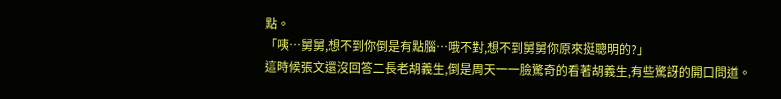點。
「咦…舅舅,想不到你倒是有點腦…哦不對,想不到舅舅你原來挺聰明的?」
這時候張文還沒回答二長老胡義生,倒是周天一一臉驚奇的看著胡義生,有些驚訝的開口問道。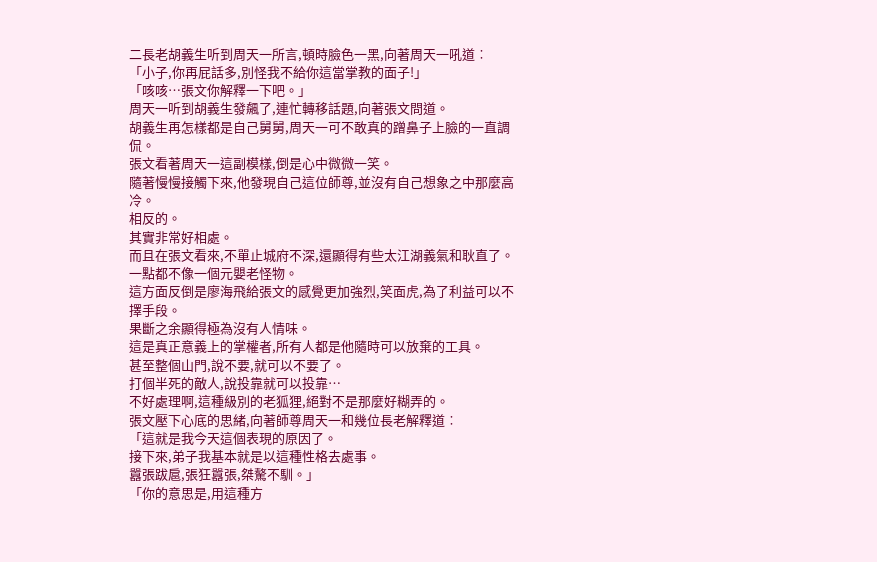二長老胡義生听到周天一所言,頓時臉色一黑,向著周天一吼道︰
「小子,你再屁話多,別怪我不給你這當掌教的面子!」
「咳咳…張文你解釋一下吧。」
周天一听到胡義生發飆了,連忙轉移話題,向著張文問道。
胡義生再怎樣都是自己舅舅,周天一可不敢真的蹭鼻子上臉的一直調侃。
張文看著周天一這副模樣,倒是心中微微一笑。
隨著慢慢接觸下來,他發現自己這位師尊,並沒有自己想象之中那麼高冷。
相反的。
其實非常好相處。
而且在張文看來,不單止城府不深,還顯得有些太江湖義氣和耿直了。
一點都不像一個元嬰老怪物。
這方面反倒是廖海飛給張文的感覺更加強烈,笑面虎,為了利益可以不擇手段。
果斷之余顯得極為沒有人情味。
這是真正意義上的掌權者,所有人都是他隨時可以放棄的工具。
甚至整個山門,說不要,就可以不要了。
打個半死的敵人,說投靠就可以投靠…
不好處理啊,這種級別的老狐狸,絕對不是那麼好糊弄的。
張文壓下心底的思緒,向著師尊周天一和幾位長老解釋道︰
「這就是我今天這個表現的原因了。
接下來,弟子我基本就是以這種性格去處事。
囂張跋扈,張狂囂張,桀驁不馴。」
「你的意思是,用這種方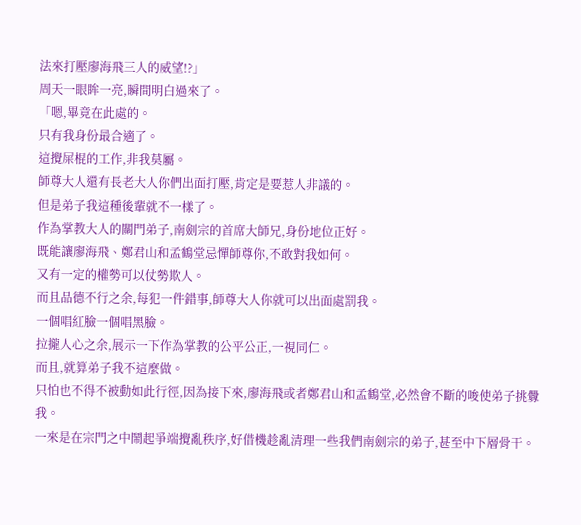法來打壓廖海飛三人的威望!?」
周天一眼眸一亮,瞬間明白過來了。
「嗯,畢竟在此處的。
只有我身份最合適了。
這攪屎棍的工作,非我莫屬。
師尊大人還有長老大人你們出面打壓,肯定是要惹人非議的。
但是弟子我這種後輩就不一樣了。
作為掌教大人的關門弟子,南劍宗的首席大師兄,身份地位正好。
既能讓廖海飛、鄭君山和孟鶴堂忌憚師尊你,不敢對我如何。
又有一定的權勢可以仗勢欺人。
而且品德不行之余,每犯一件錯事,師尊大人你就可以出面處罰我。
一個唱紅臉一個唱黑臉。
拉攏人心之余,展示一下作為掌教的公平公正,一視同仁。
而且,就算弟子我不這麼做。
只怕也不得不被動如此行徑,因為接下來,廖海飛或者鄭君山和孟鶴堂,必然會不斷的唆使弟子挑釁我。
一來是在宗門之中鬧起爭端攪亂秩序,好借機趁亂清理一些我們南劍宗的弟子,甚至中下層骨干。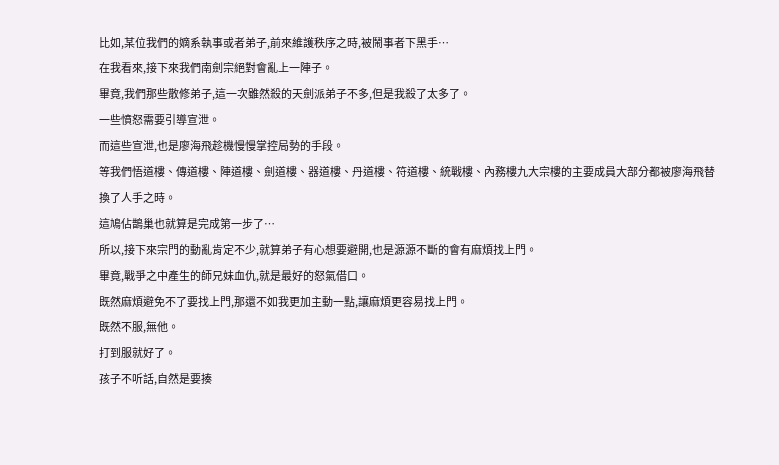比如,某位我們的嫡系執事或者弟子,前來維護秩序之時,被鬧事者下黑手…
在我看來,接下來我們南劍宗絕對會亂上一陣子。
畢竟,我們那些散修弟子,這一次雖然殺的天劍派弟子不多,但是我殺了太多了。
一些憤怒需要引導宣泄。
而這些宣泄,也是廖海飛趁機慢慢掌控局勢的手段。
等我們悟道樓、傳道樓、陣道樓、劍道樓、器道樓、丹道樓、符道樓、統戰樓、內務樓九大宗樓的主要成員大部分都被廖海飛替換了人手之時。
這鳩佔鵲巢也就算是完成第一步了…
所以,接下來宗門的動亂肯定不少,就算弟子有心想要避開,也是源源不斷的會有麻煩找上門。
畢竟,戰爭之中產生的師兄妹血仇,就是最好的怒氣借口。
既然麻煩避免不了要找上門,那還不如我更加主動一點,讓麻煩更容易找上門。
既然不服,無他。
打到服就好了。
孩子不听話,自然是要揍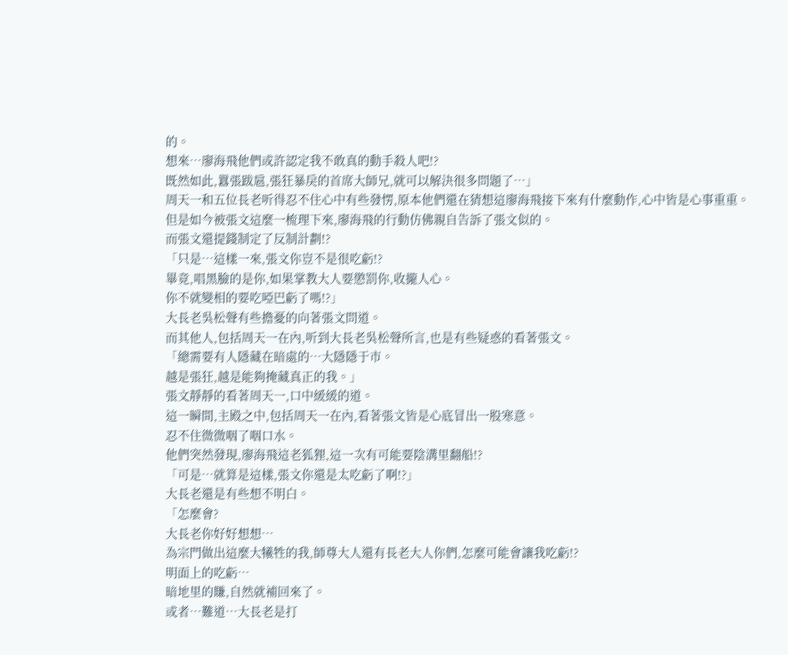的。
想來…廖海飛他們或許認定我不敢真的動手殺人吧!?
既然如此,囂張跋扈,張狂暴戾的首席大師兄,就可以解決很多問題了…」
周天一和五位長老听得忍不住心中有些發愣,原本他們還在猜想這廖海飛接下來有什麼動作,心中皆是心事重重。
但是如今被張文這麼一梳理下來,廖海飛的行動仿佛親自告訴了張文似的。
而張文還提錢制定了反制計劃!?
「只是…這樣一來,張文你豈不是很吃虧!?
畢竟,唱黑臉的是你,如果掌教大人要懲罰你,收攏人心。
你不就變相的要吃啞巴虧了嗎!?」
大長老吳松聲有些擔憂的向著張文問道。
而其他人,包括周天一在內,听到大長老吳松聲所言,也是有些疑惑的看著張文。
「總需要有人隱藏在暗處的…大隱隱于市。
越是張狂,越是能夠掩藏真正的我。」
張文靜靜的看著周天一,口中緩緩的道。
這一瞬間,主殿之中,包括周天一在內,看著張文皆是心底冒出一股寒意。
忍不住微微咽了咽口水。
他們突然發現,廖海飛這老狐狸,這一次有可能要陰溝里翻船!?
「可是…就算是這樣,張文你還是太吃虧了啊!?」
大長老還是有些想不明白。
「怎麼會?
大長老你好好想想…
為宗門做出這麼大犧牲的我,師尊大人還有長老大人你們,怎麼可能會讓我吃虧!?
明面上的吃虧…
暗地里的賺,自然就補回來了。
或者…難道…大長老是打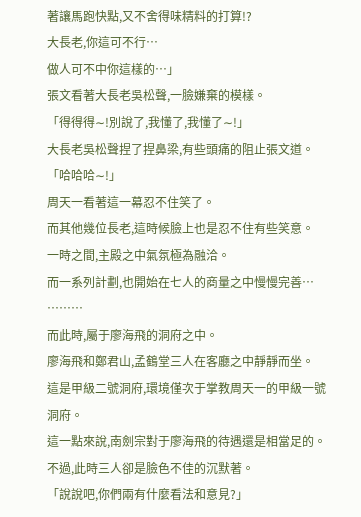著讓馬跑快點,又不舍得味精料的打算!?
大長老,你這可不行…
做人可不中你這樣的…」
張文看著大長老吳松聲,一臉嫌棄的模樣。
「得得得∼!別說了,我懂了,我懂了∼!」
大長老吳松聲捏了捏鼻梁,有些頭痛的阻止張文道。
「哈哈哈∼!」
周天一看著這一幕忍不住笑了。
而其他幾位長老,這時候臉上也是忍不住有些笑意。
一時之間,主殿之中氣氛極為融洽。
而一系列計劃,也開始在七人的商量之中慢慢完善…
………
而此時,屬于廖海飛的洞府之中。
廖海飛和鄭君山,孟鶴堂三人在客廳之中靜靜而坐。
這是甲級二號洞府,環境僅次于掌教周天一的甲級一號洞府。
這一點來說,南劍宗對于廖海飛的待遇還是相當足的。
不過,此時三人卻是臉色不佳的沉默著。
「說說吧,你們兩有什麼看法和意見?」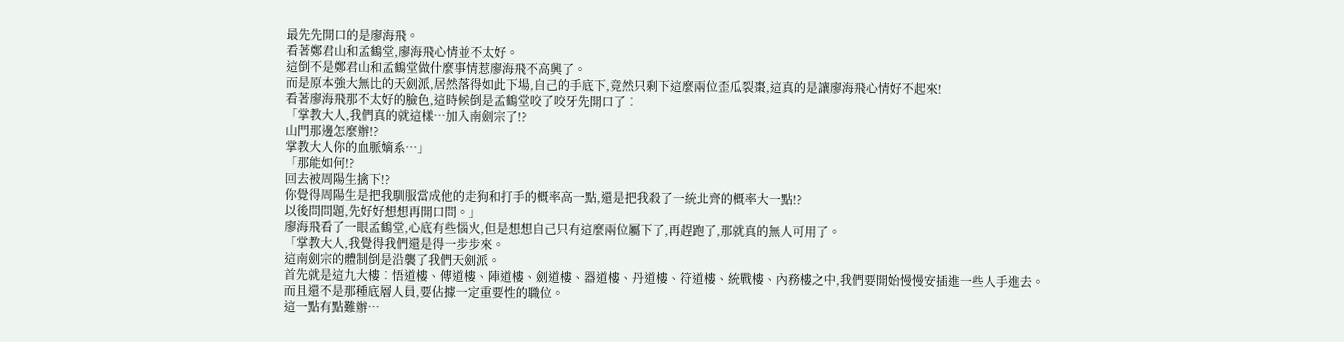最先先開口的是廖海飛。
看著鄭君山和孟鶴堂,廖海飛心情並不太好。
這倒不是鄭君山和孟鶴堂做什麼事情惹廖海飛不高興了。
而是原本強大無比的天劍派,居然落得如此下場,自己的手底下,竟然只剩下這麼兩位歪瓜裂棗,這真的是讓廖海飛心情好不起來!
看著廖海飛那不太好的臉色,這時候倒是孟鶴堂咬了咬牙先開口了︰
「掌教大人,我們真的就這樣…加入南劍宗了!?
山門那邊怎麼辦!?
掌教大人你的血脈嫡系…」
「那能如何!?
回去被周陽生擒下!?
你覺得周陽生是把我馴服當成他的走狗和打手的概率高一點,還是把我殺了一統北齊的概率大一點!?
以後問問題,先好好想想再開口問。」
廖海飛看了一眼孟鶴堂,心底有些惱火,但是想想自己只有這麼兩位屬下了,再趕跑了,那就真的無人可用了。
「掌教大人,我覺得我們還是得一步步來。
這南劍宗的體制倒是沿襲了我們天劍派。
首先就是這九大樓︰悟道樓、傳道樓、陣道樓、劍道樓、器道樓、丹道樓、符道樓、統戰樓、內務樓之中,我們要開始慢慢安插進一些人手進去。
而且還不是那種底層人員,要佔據一定重要性的職位。
這一點有點難辦…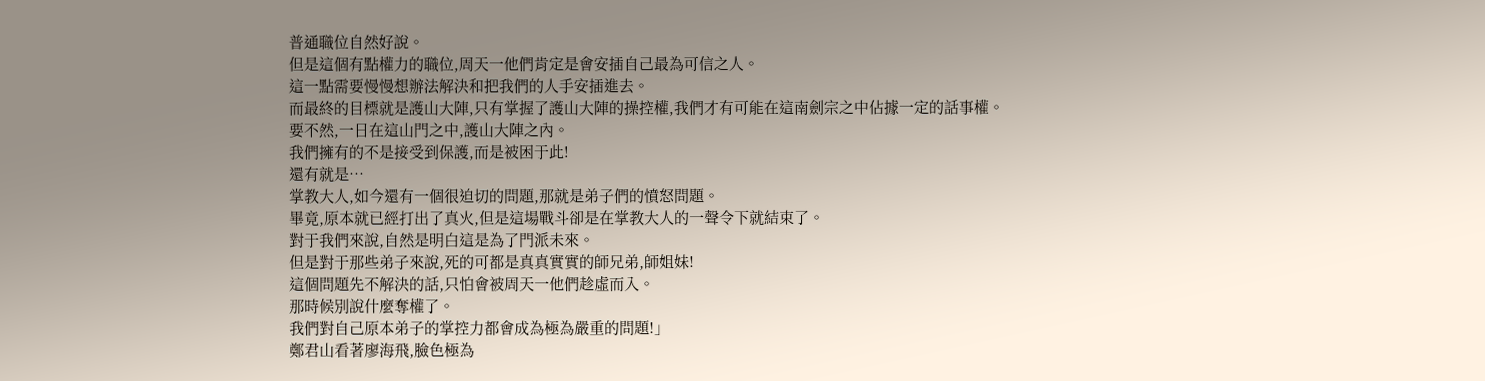普通職位自然好說。
但是這個有點權力的職位,周天一他們肯定是會安插自己最為可信之人。
這一點需要慢慢想辦法解決和把我們的人手安插進去。
而最終的目標就是護山大陣,只有掌握了護山大陣的操控權,我們才有可能在這南劍宗之中佔據一定的話事權。
要不然,一日在這山門之中,護山大陣之內。
我們擁有的不是接受到保護,而是被困于此!
還有就是…
掌教大人,如今還有一個很迫切的問題,那就是弟子們的憤怒問題。
畢竟,原本就已經打出了真火,但是這場戰斗卻是在掌教大人的一聲令下就結束了。
對于我們來說,自然是明白這是為了門派未來。
但是對于那些弟子來說,死的可都是真真實實的師兄弟,師姐妹!
這個問題先不解決的話,只怕會被周天一他們趁虛而入。
那時候別說什麼奪權了。
我們對自己原本弟子的掌控力都會成為極為嚴重的問題!」
鄭君山看著廖海飛,臉色極為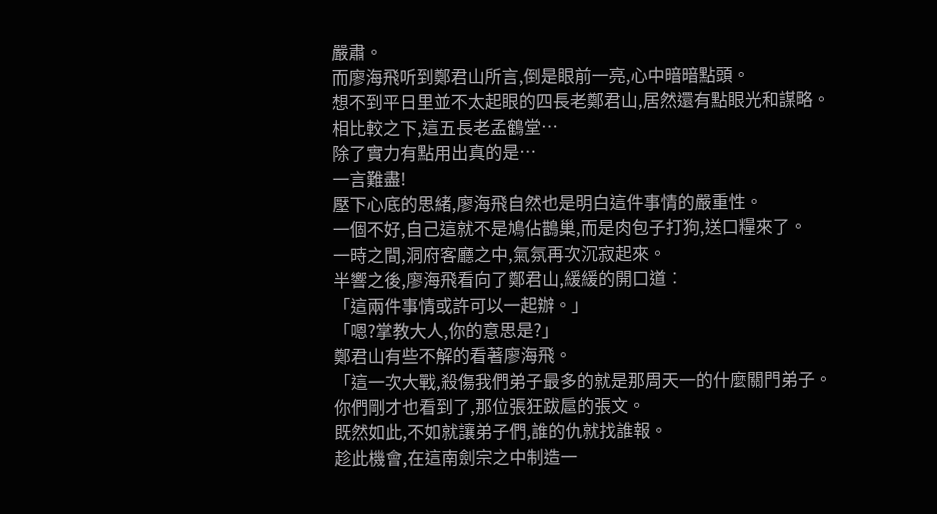嚴肅。
而廖海飛听到鄭君山所言,倒是眼前一亮,心中暗暗點頭。
想不到平日里並不太起眼的四長老鄭君山,居然還有點眼光和謀略。
相比較之下,這五長老孟鶴堂…
除了實力有點用出真的是…
一言難盡!
壓下心底的思緒,廖海飛自然也是明白這件事情的嚴重性。
一個不好,自己這就不是鳩佔鵲巢,而是肉包子打狗,送口糧來了。
一時之間,洞府客廳之中,氣氛再次沉寂起來。
半響之後,廖海飛看向了鄭君山,緩緩的開口道︰
「這兩件事情或許可以一起辦。」
「嗯?掌教大人,你的意思是?」
鄭君山有些不解的看著廖海飛。
「這一次大戰,殺傷我們弟子最多的就是那周天一的什麼關門弟子。
你們剛才也看到了,那位張狂跋扈的張文。
既然如此,不如就讓弟子們,誰的仇就找誰報。
趁此機會,在這南劍宗之中制造一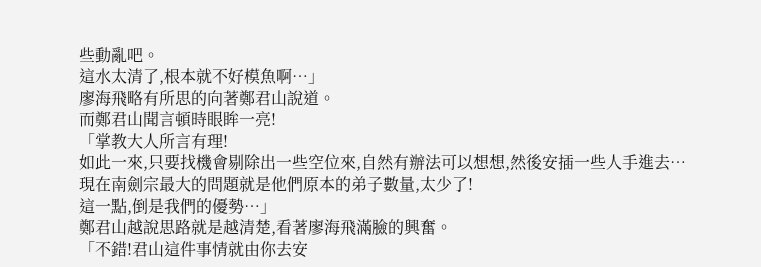些動亂吧。
這水太清了,根本就不好模魚啊…」
廖海飛略有所思的向著鄭君山說道。
而鄭君山聞言頓時眼眸一亮!
「掌教大人所言有理!
如此一來,只要找機會剔除出一些空位來,自然有辦法可以想想,然後安插一些人手進去…
現在南劍宗最大的問題就是他們原本的弟子數量,太少了!
這一點,倒是我們的優勢…」
鄭君山越說思路就是越清楚,看著廖海飛滿臉的興奮。
「不錯!君山這件事情就由你去安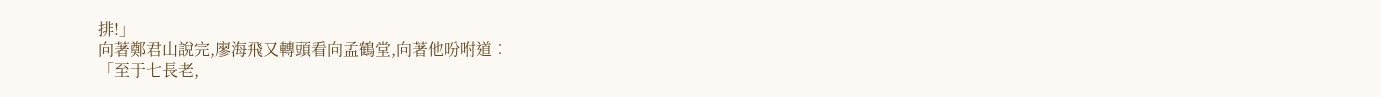排!」
向著鄭君山說完,廖海飛又轉頭看向孟鶴堂,向著他吩咐道︰
「至于七長老,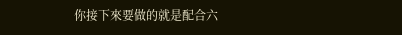你接下來要做的就是配合六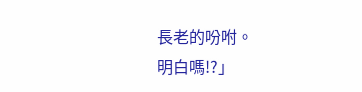長老的吩咐。
明白嗎!?」